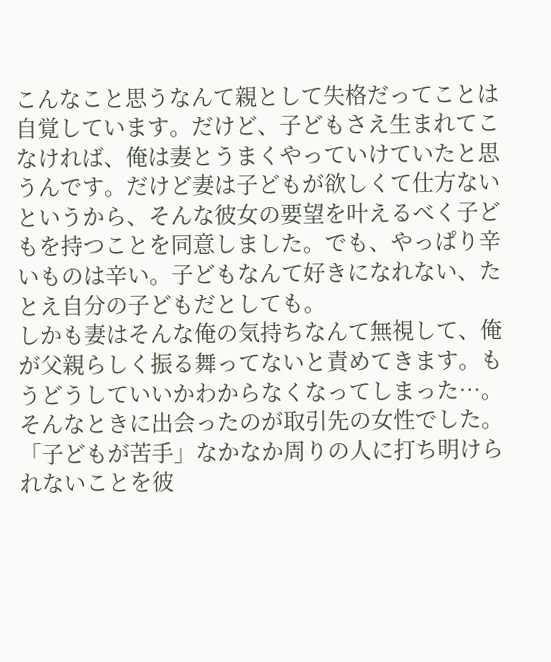こんなこと思うなんて親として失格だってことは自覚しています。だけど、子どもさえ生まれてこなければ、俺は妻とうまくやっていけていたと思うんです。だけど妻は子どもが欲しくて仕方ないというから、そんな彼女の要望を叶えるべく子どもを持つことを同意しました。でも、やっぱり辛いものは辛い。子どもなんて好きになれない、たとえ自分の子どもだとしても。
しかも妻はそんな俺の気持ちなんて無視して、俺が父親らしく振る舞ってないと責めてきます。もうどうしていいかわからなくなってしまった…。
そんなときに出会ったのが取引先の女性でした。「子どもが苦手」なかなか周りの人に打ち明けられないことを彼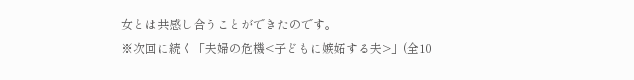女とは共感し合うことができたのです。
※次回に続く「夫婦の危機<子どもに嫉妬する夫>」(全10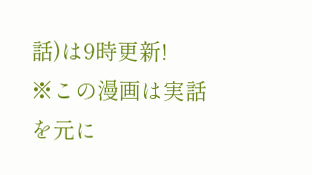話)は9時更新!
※この漫画は実話を元に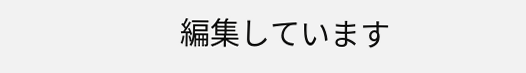編集しています